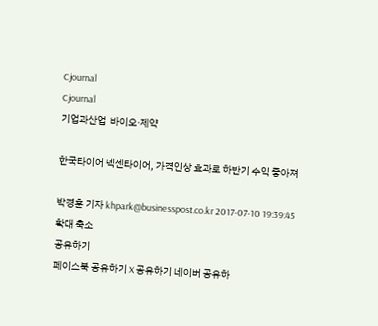Cjournal
Cjournal
기업과산업  바이오·제약

한국타이어 넥센타이어, 가격인상 효과로 하반기 수익 좋아져

박경훈 기자 khpark@businesspost.co.kr 2017-07-10 19:39:45
확대 축소
공유하기
페이스북 공유하기 X 공유하기 네이버 공유하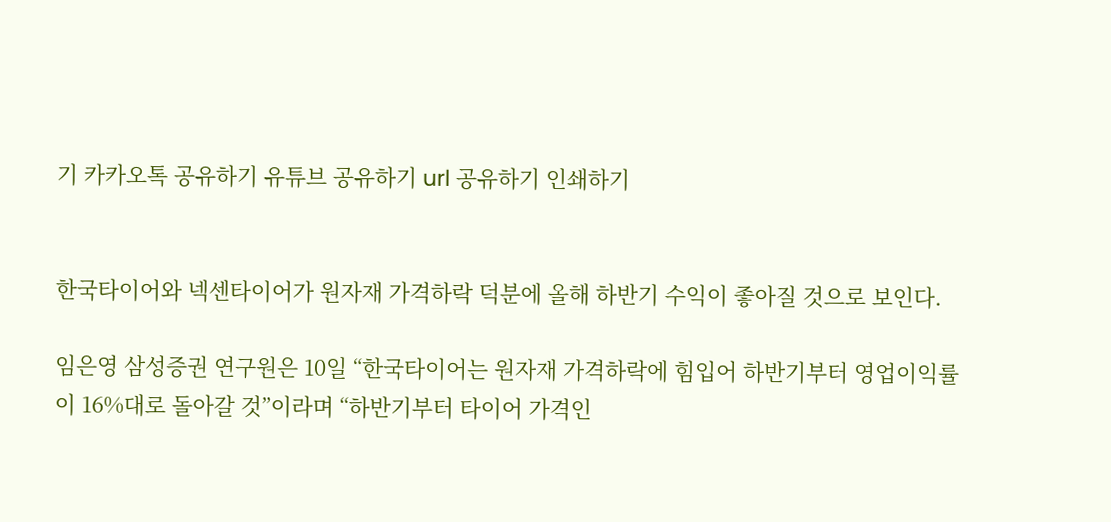기 카카오톡 공유하기 유튜브 공유하기 url 공유하기 인쇄하기


한국타이어와 넥센타이어가 원자재 가격하락 덕분에 올해 하반기 수익이 좋아질 것으로 보인다.

임은영 삼성증권 연구원은 10일 “한국타이어는 원자재 가격하락에 힘입어 하반기부터 영업이익률이 16%대로 돌아갈 것”이라며 “하반기부터 타이어 가격인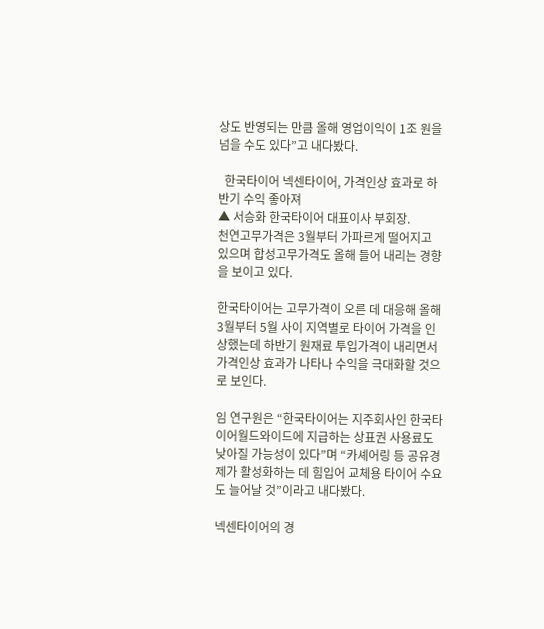상도 반영되는 만큼 올해 영업이익이 1조 원을 넘을 수도 있다”고 내다봤다.

  한국타이어 넥센타이어, 가격인상 효과로 하반기 수익 좋아져
▲ 서승화 한국타이어 대표이사 부회장.
천연고무가격은 3월부터 가파르게 떨어지고 있으며 합성고무가격도 올해 들어 내리는 경향을 보이고 있다.

한국타이어는 고무가격이 오른 데 대응해 올해 3월부터 5월 사이 지역별로 타이어 가격을 인상했는데 하반기 원재료 투입가격이 내리면서 가격인상 효과가 나타나 수익을 극대화할 것으로 보인다.

임 연구원은 “한국타이어는 지주회사인 한국타이어월드와이드에 지급하는 상표권 사용료도 낮아질 가능성이 있다”며 “카셰어링 등 공유경제가 활성화하는 데 힘입어 교체용 타이어 수요도 늘어날 것”이라고 내다봤다.

넥센타이어의 경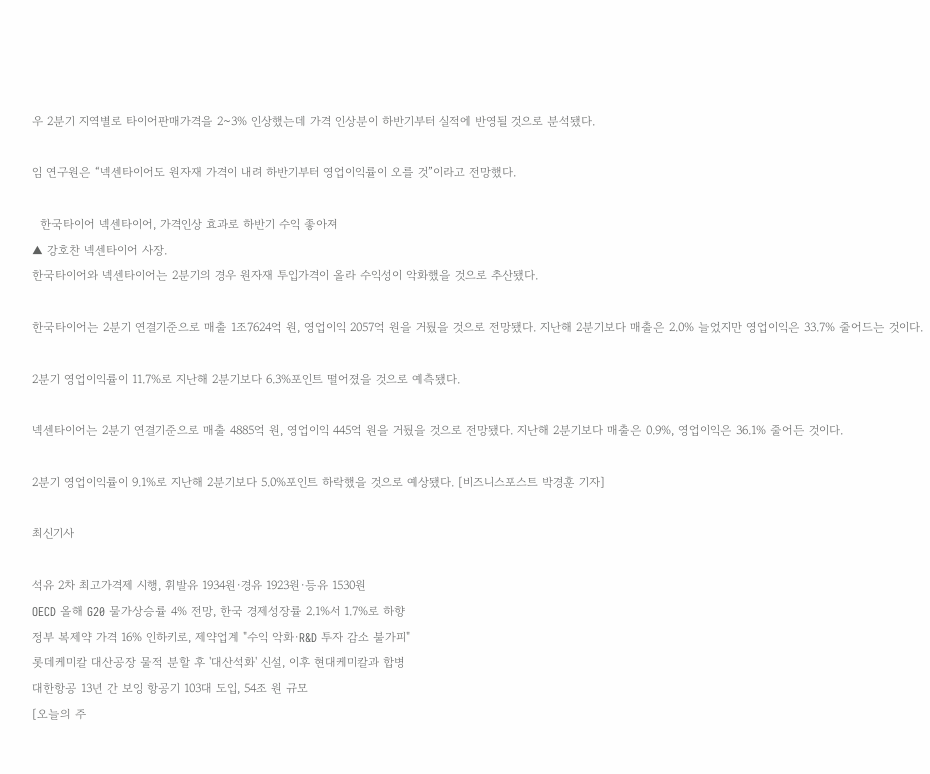우 2분기 지역별로 타이어판매가격을 2~3% 인상했는데 가격 인상분이 하반기부터 실적에 반영될 것으로 분석됐다.

임 연구원은 “넥센타이어도 원자재 가격이 내려 하반기부터 영업이익률이 오를 것”이라고 전망했다.

  한국타이어 넥센타이어, 가격인상 효과로 하반기 수익 좋아져
▲ 강호찬 넥센타이어 사장.
한국타이어와 넥센타이어는 2분기의 경우 원자재 투입가격이 올라 수익성이 악화했을 것으로 추산됐다.

한국타이어는 2분기 연결기준으로 매출 1조7624억 원, 영업이익 2057억 원을 거뒀을 것으로 전망됐다. 지난해 2분기보다 매출은 2.0% 늘었지만 영업이익은 33.7% 줄어드는 것이다.

2분기 영업이익률이 11.7%로 지난해 2분기보다 6.3%포인트 떨어졌을 것으로 예측됐다.

넥센타이어는 2분기 연결기준으로 매출 4885억 원, 영업이익 445억 원을 거뒀을 것으로 전망됐다. 지난해 2분기보다 매출은 0.9%, 영업이익은 36.1% 줄어든 것이다.

2분기 영업이익률이 9.1%로 지난해 2분기보다 5.0%포인트 하락했을 것으로 예상됐다. [비즈니스포스트 박경훈 기자]

최신기사

석유 2차 최고가격제 시행, 휘발유 1934원·경유 1923원·등유 1530원
OECD 올해 G20 물가상승률 4% 전망, 한국 경제성장률 2.1%서 1.7%로 하향
정부 복제약 가격 16% 인하키로, 제약업계 "수익 악화·R&D 투자 감소 불가피"
롯데케미칼 대산공장 물적 분할 후 '대산석화' 신설, 이후 현대케미칼과 합병
대한항공 13년 간 보잉 항공기 103대 도입, 54조 원 규모
[오늘의 주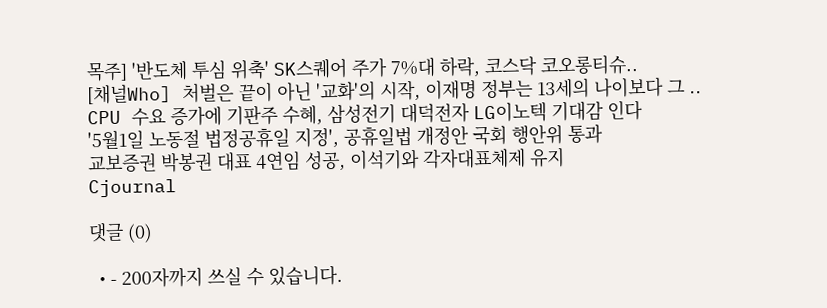목주] '반도체 투심 위축' SK스퀘어 주가 7%대 하락, 코스닥 코오롱티슈..
[채널Who] 처벌은 끝이 아닌 '교화'의 시작, 이재명 정부는 13세의 나이보다 그 ..
CPU 수요 증가에 기판주 수혜, 삼성전기 대덕전자 LG이노텍 기대감 인다
'5월1일 노동절 법정공휴일 지정', 공휴일법 개정안 국회 행안위 통과
교보증권 박봉권 대표 4연임 성공, 이석기와 각자대표체제 유지
Cjournal

댓글 (0)

  • - 200자까지 쓰실 수 있습니다.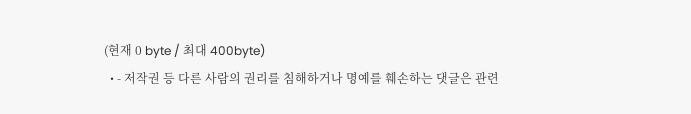(현재 0 byte / 최대 400byte)
  • - 저작권 등 다른 사람의 권리를 침해하거나 명예를 훼손하는 댓글은 관련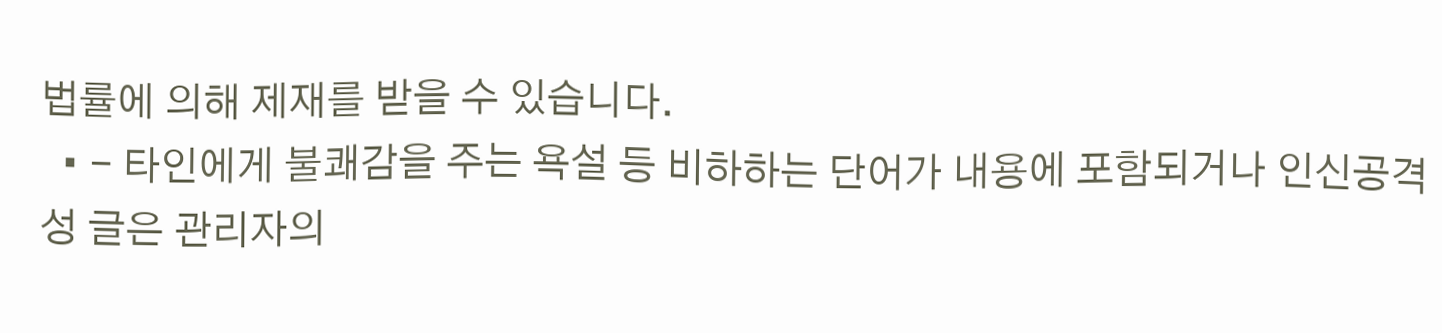법률에 의해 제재를 받을 수 있습니다.
  • - 타인에게 불쾌감을 주는 욕설 등 비하하는 단어가 내용에 포함되거나 인신공격성 글은 관리자의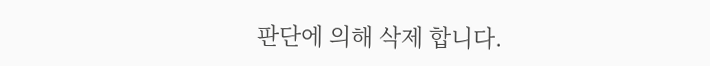판단에 의해 삭제 합니다.